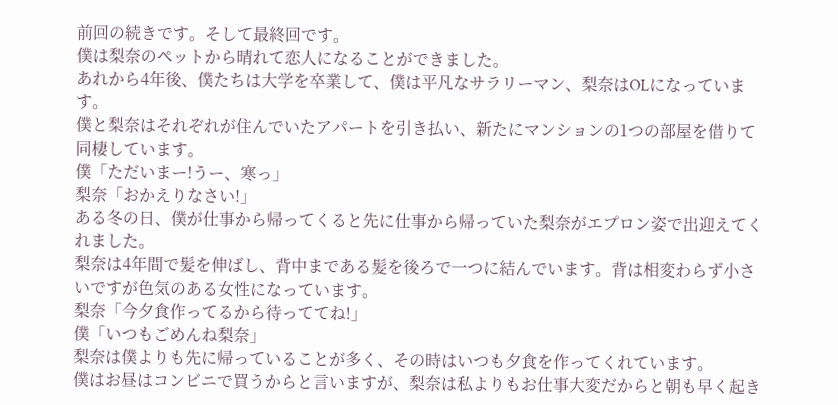前回の続きです。そして最終回です。
僕は梨奈のペットから晴れて恋人になることができました。
あれから4年後、僕たちは大学を卒業して、僕は平凡なサラリーマン、梨奈はOLになっています。
僕と梨奈はそれぞれが住んでいたアパートを引き払い、新たにマンションの1つの部屋を借りて同棲しています。
僕「ただいまー!うー、寒っ」
梨奈「おかえりなさい!」
ある冬の日、僕が仕事から帰ってくると先に仕事から帰っていた梨奈がエプロン姿で出迎えてくれました。
梨奈は4年間で髪を伸ばし、背中まである髪を後ろで一つに結んでいます。背は相変わらず小さいですが色気のある女性になっています。
梨奈「今夕食作ってるから待っててね!」
僕「いつもごめんね梨奈」
梨奈は僕よりも先に帰っていることが多く、その時はいつも夕食を作ってくれています。
僕はお昼はコンビニで買うからと言いますが、梨奈は私よりもお仕事大変だからと朝も早く起き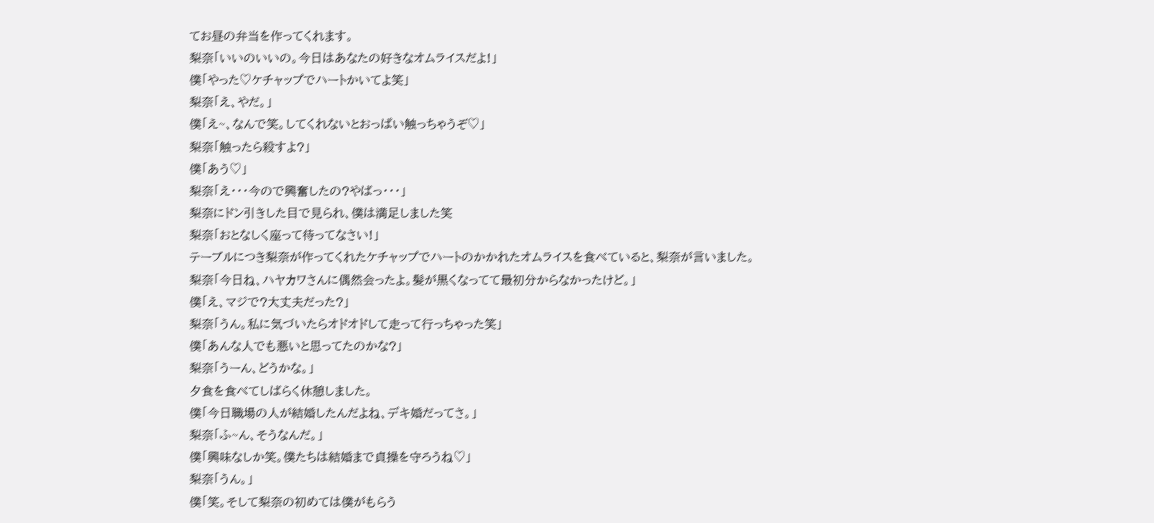てお昼の弁当を作ってくれます。
梨奈「いいのいいの。今日はあなたの好きなオムライスだよ!」
僕「やった♡ケチャップでハートかいてよ笑」
梨奈「え、やだ。」
僕「え~、なんで笑。してくれないとおっぱい触っちゃうぞ♡」
梨奈「触ったら殺すよ?」
僕「あう♡」
梨奈「え・・・今ので興奮したの?やばっ・・・」
梨奈にドン引きした目で見られ、僕は満足しました笑
梨奈「おとなしく座って待ってなさい!」
テーブルにつき梨奈が作ってくれたケチャップでハートのかかれたオムライスを食べていると、梨奈が言いました。
梨奈「今日ね、ハヤカワさんに偶然会ったよ。髪が黒くなってて最初分からなかったけど。」
僕「え、マジで?大丈夫だった?」
梨奈「うん。私に気づいたらオドオドして走って行っちゃった笑」
僕「あんな人でも悪いと思ってたのかな?」
梨奈「うーん、どうかな。」
夕食を食べてしばらく休憩しました。
僕「今日職場の人が結婚したんだよね、デキ婚だってさ。」
梨奈「ふ~ん、そうなんだ。」
僕「興味なしか笑。僕たちは結婚まで貞操を守ろうね♡」
梨奈「うん。」
僕「笑。そして梨奈の初めては僕がもらう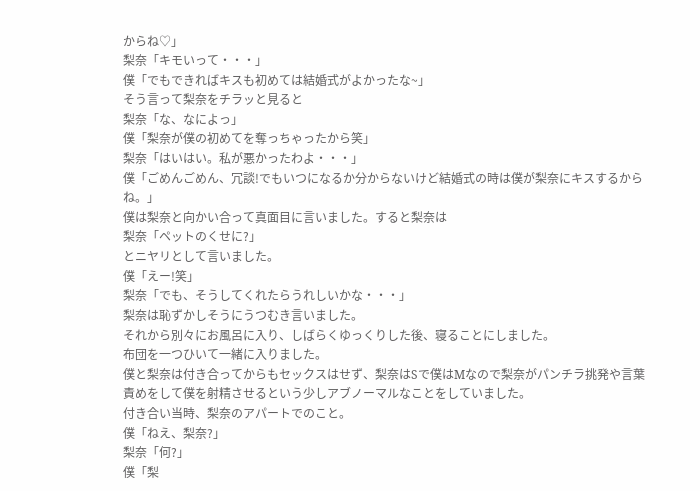からね♡」
梨奈「キモいって・・・」
僕「でもできればキスも初めては結婚式がよかったな~」
そう言って梨奈をチラッと見ると
梨奈「な、なによっ」
僕「梨奈が僕の初めてを奪っちゃったから笑」
梨奈「はいはい。私が悪かったわよ・・・」
僕「ごめんごめん、冗談!でもいつになるか分からないけど結婚式の時は僕が梨奈にキスするからね。」
僕は梨奈と向かい合って真面目に言いました。すると梨奈は
梨奈「ペットのくせに?」
とニヤリとして言いました。
僕「えー!笑」
梨奈「でも、そうしてくれたらうれしいかな・・・」
梨奈は恥ずかしそうにうつむき言いました。
それから別々にお風呂に入り、しばらくゆっくりした後、寝ることにしました。
布団を一つひいて一緒に入りました。
僕と梨奈は付き合ってからもセックスはせず、梨奈はSで僕はMなので梨奈がパンチラ挑発や言葉責めをして僕を射精させるという少しアブノーマルなことをしていました。
付き合い当時、梨奈のアパートでのこと。
僕「ねえ、梨奈?」
梨奈「何?」
僕「梨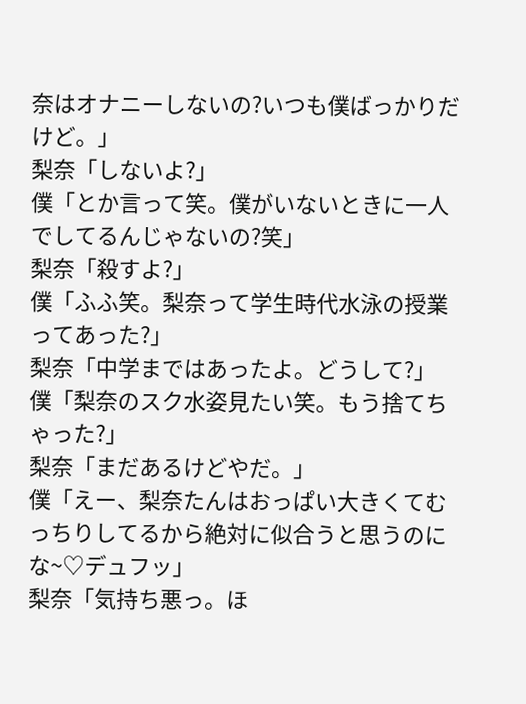奈はオナニーしないの?いつも僕ばっかりだけど。」
梨奈「しないよ?」
僕「とか言って笑。僕がいないときに一人でしてるんじゃないの?笑」
梨奈「殺すよ?」
僕「ふふ笑。梨奈って学生時代水泳の授業ってあった?」
梨奈「中学まではあったよ。どうして?」
僕「梨奈のスク水姿見たい笑。もう捨てちゃった?」
梨奈「まだあるけどやだ。」
僕「えー、梨奈たんはおっぱい大きくてむっちりしてるから絶対に似合うと思うのにな~♡デュフッ」
梨奈「気持ち悪っ。ほ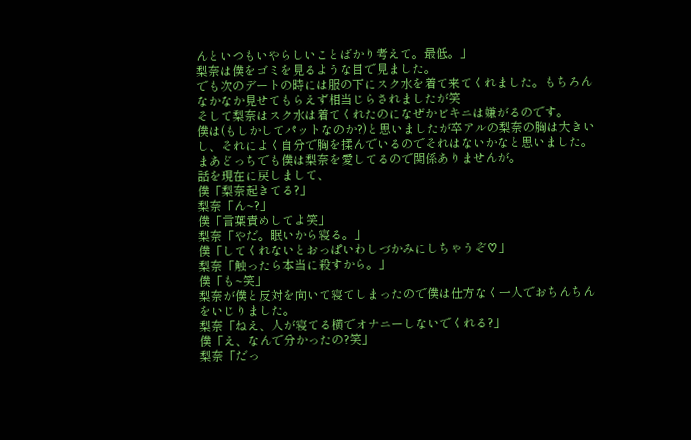んといつもいやらしいことばかり考えて。最低。」
梨奈は僕をゴミを見るような目で見ました。
でも次のデートの時には服の下にスク水を着て来てくれました。もちろんなかなか見せてもらえず相当じらされましたが笑
そして梨奈はスク水は着てくれたのになぜかビキニは嫌がるのです。
僕は(もしかしてパットなのか?)と思いましたが卒アルの梨奈の胸は大きいし、それによく自分で胸を揉んでいるのでそれはないかなと思いました。まあどっちでも僕は梨奈を愛してるので関係ありませんが。
話を現在に戻しまして、
僕「梨奈起きてる?」
梨奈「ん~?」
僕「言葉責めしてよ笑」
梨奈「やだ。眠いから寝る。」
僕「してくれないとおっぱいわしづかみにしちゃうぞ♡」
梨奈「触ったら本当に殺すから。」
僕「も~笑」
梨奈が僕と反対を向いて寝てしまったので僕は仕方なく一人でおちんちんをいじりました。
梨奈「ねえ、人が寝てる横でオナニーしないでくれる?」
僕「え、なんで分かったの?笑」
梨奈「だっ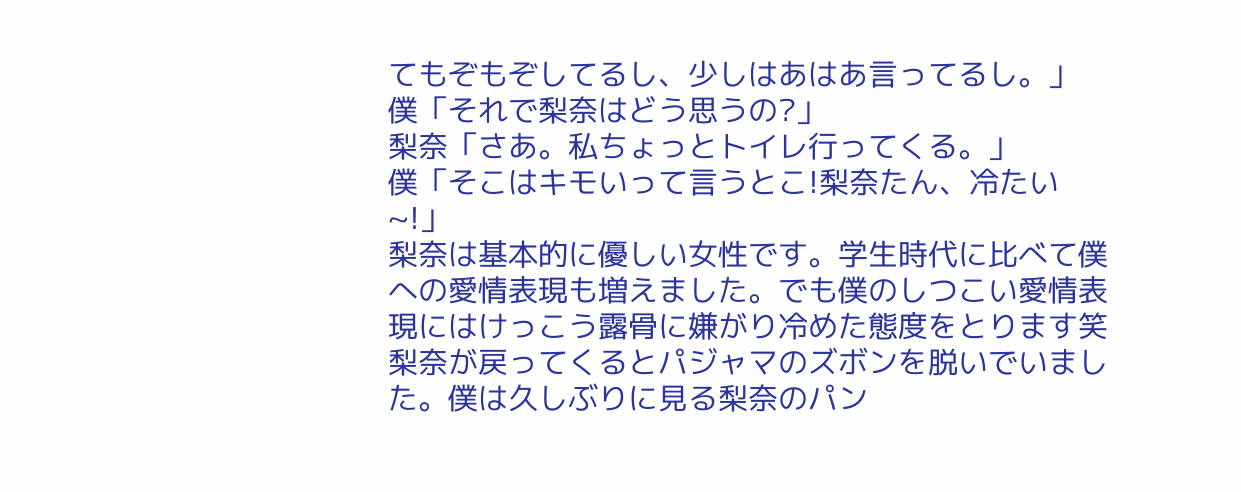てもぞもぞしてるし、少しはあはあ言ってるし。」
僕「それで梨奈はどう思うの?」
梨奈「さあ。私ちょっとトイレ行ってくる。」
僕「そこはキモいって言うとこ!梨奈たん、冷たい~!」
梨奈は基本的に優しい女性です。学生時代に比べて僕への愛情表現も増えました。でも僕のしつこい愛情表現にはけっこう露骨に嫌がり冷めた態度をとります笑
梨奈が戻ってくるとパジャマのズボンを脱いでいました。僕は久しぶりに見る梨奈のパン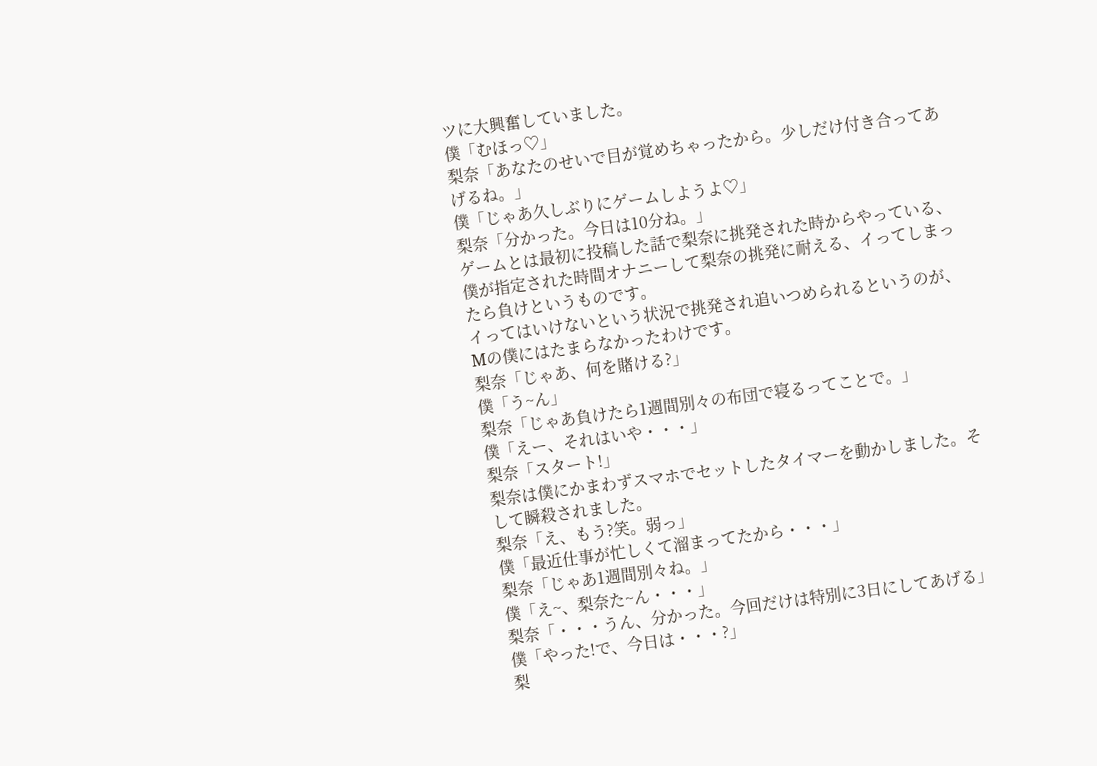ツに大興奮していました。
僕「むほっ♡」
梨奈「あなたのせいで目が覚めちゃったから。少しだけ付き合ってあげるね。」
僕「じゃあ久しぶりにゲームしようよ♡」
梨奈「分かった。今日は10分ね。」
ゲームとは最初に投稿した話で梨奈に挑発された時からやっている、僕が指定された時間オナニーして梨奈の挑発に耐える、イってしまったら負けというものです。
イってはいけないという状況で挑発され追いつめられるというのが、Mの僕にはたまらなかったわけです。
梨奈「じゃあ、何を賭ける?」
僕「う~ん」
梨奈「じゃあ負けたら1週間別々の布団で寝るってことで。」
僕「えー、それはいや・・・」
梨奈「スタート!」
梨奈は僕にかまわずスマホでセットしたタイマーを動かしました。そして瞬殺されました。
梨奈「え、もう?笑。弱っ」
僕「最近仕事が忙しくて溜まってたから・・・」
梨奈「じゃあ1週間別々ね。」
僕「え~、梨奈た~ん・・・」
梨奈「・・・うん、分かった。今回だけは特別に3日にしてあげる」
僕「やった!で、今日は・・・?」
梨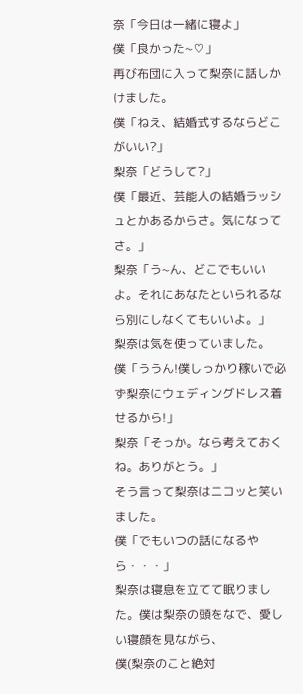奈「今日は一緒に寝よ」
僕「良かった~♡」
再び布団に入って梨奈に話しかけました。
僕「ねえ、結婚式するならどこがいい?」
梨奈「どうして?」
僕「最近、芸能人の結婚ラッシュとかあるからさ。気になってさ。」
梨奈「う~ん、どこでもいいよ。それにあなたといられるなら別にしなくてもいいよ。」
梨奈は気を使っていました。
僕「ううん!僕しっかり稼いで必ず梨奈にウェディングドレス着せるから!」
梨奈「そっか。なら考えておくね。ありがとう。」
そう言って梨奈はニコッと笑いました。
僕「でもいつの話になるやら・・・」
梨奈は寝息を立てて眠りました。僕は梨奈の頭をなで、愛しい寝顔を見ながら、
僕(梨奈のこと絶対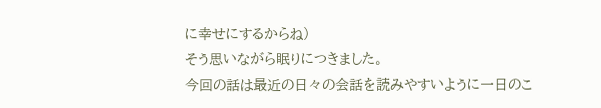に幸せにするからね)
そう思いながら眠りにつきました。
今回の話は最近の日々の会話を読みやすいように一日のこ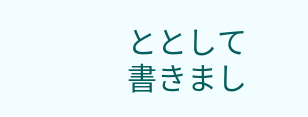ととして書きまし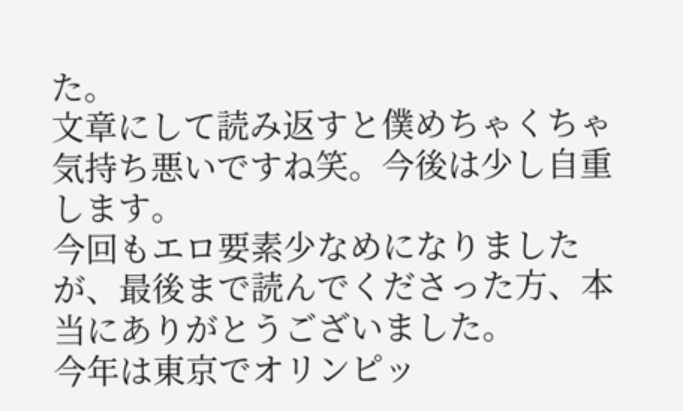た。
文章にして読み返すと僕めちゃくちゃ気持ち悪いですね笑。今後は少し自重します。
今回もエロ要素少なめになりましたが、最後まで読んでくださった方、本当にありがとうございました。
今年は東京でオリンピッ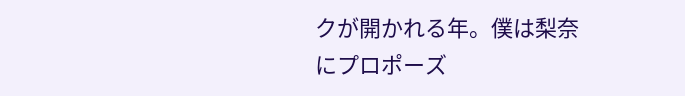クが開かれる年。僕は梨奈にプロポーズ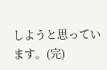しようと思っています。(完)